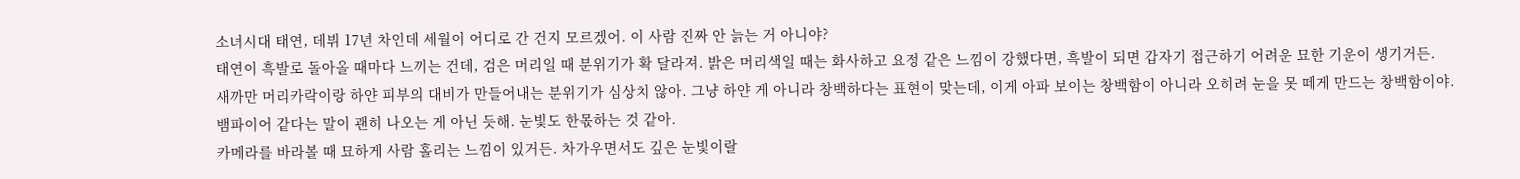소녀시대 태연, 데뷔 17년 차인데 세월이 어디로 간 건지 모르겠어. 이 사람 진짜 안 늙는 거 아니야?
태연이 흑발로 돌아올 때마다 느끼는 건데, 검은 머리일 때 분위기가 확 달라져. 밝은 머리색일 때는 화사하고 요정 같은 느낌이 강했다면, 흑발이 되면 갑자기 접근하기 어려운 묘한 기운이 생기거든.
새까만 머리카락이랑 하얀 피부의 대비가 만들어내는 분위기가 심상치 않아. 그냥 하얀 게 아니라 창백하다는 표현이 맞는데, 이게 아파 보이는 창백함이 아니라 오히려 눈을 못 떼게 만드는 창백함이야.
뱀파이어 같다는 말이 괜히 나오는 게 아닌 듯해. 눈빛도 한몫하는 것 같아.
카메라를 바라볼 때 묘하게 사람 홀리는 느낌이 있거든. 차가우면서도 깊은 눈빛이랄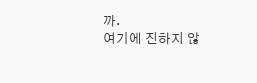까.
여기에 진하지 않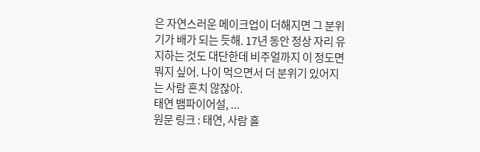은 자연스러운 메이크업이 더해지면 그 분위기가 배가 되는 듯해. 17년 동안 정상 자리 유지하는 것도 대단한데 비주얼까지 이 정도면 뭐지 싶어. 나이 먹으면서 더 분위기 있어지는 사람 흔치 않잖아.
태연 뱀파이어설, ...
원문 링크 : 태연, 사람 홀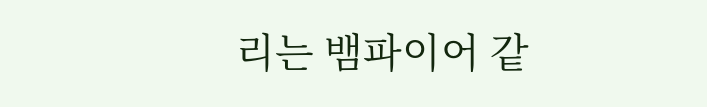리는 뱀파이어 같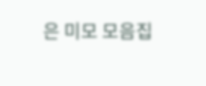은 미모 모음집